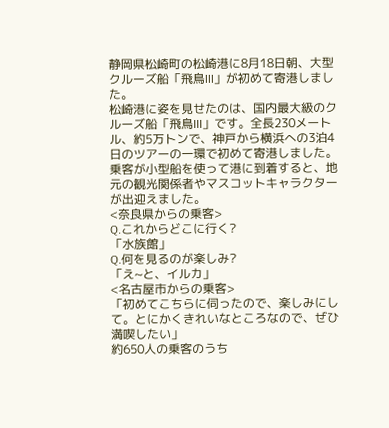静岡県松崎町の松崎港に8月18日朝、大型クルーズ船「飛鳥III」が初めて寄港しました。
松崎港に姿を見せたのは、国内最大級のクルーズ船「飛鳥III」です。全長230メートル、約5万トンで、神戸から横浜への3泊4日のツアーの一環で初めて寄港しました。
乗客が小型船を使って港に到着すると、地元の観光関係者やマスコットキャラクターが出迎えました。
<奈良県からの乗客>
Q.これからどこに行く?
「水族館」
Q.何を見るのが楽しみ?
「え~と、イルカ」
<名古屋市からの乗客>
「初めてこちらに伺ったので、楽しみにして。とにかくきれいなところなので、ぜひ満喫したい」
約650人の乗客のうち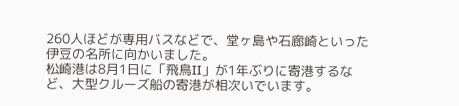260人ほどが専用バスなどで、堂ヶ島や石廊崎といった伊豆の名所に向かいました。
松崎港は8月1日に「飛鳥II」が1年ぶりに寄港するなど、大型クルーズ船の寄港が相次いでいます。